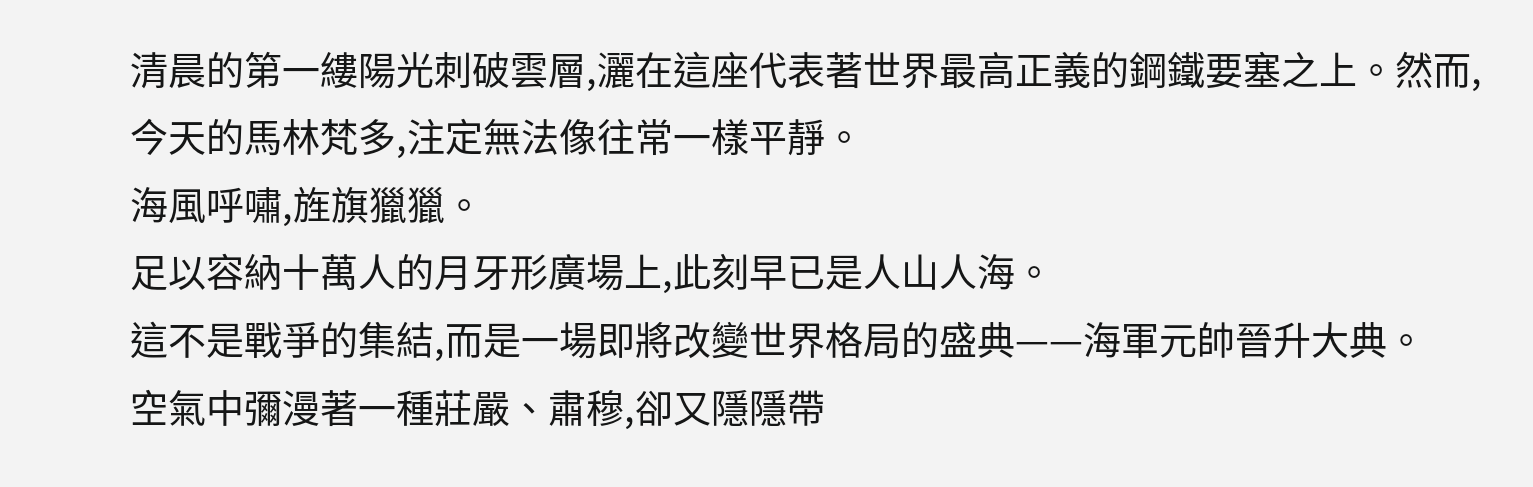清晨的第一縷陽光刺破雲層,灑在這座代表著世界最高正義的鋼鐵要塞之上。然而,今天的馬林梵多,注定無法像往常一樣平靜。
海風呼嘯,旌旗獵獵。
足以容納十萬人的月牙形廣場上,此刻早已是人山人海。
這不是戰爭的集結,而是一場即將改變世界格局的盛典——海軍元帥晉升大典。
空氣中彌漫著一種莊嚴、肅穆,卻又隱隱帶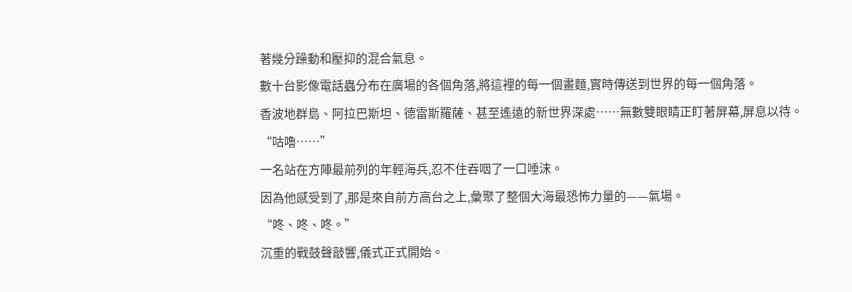著幾分躁動和壓抑的混合氣息。
數十台影像電話蟲分布在廣場的各個角落,將這裡的每一個畫麵,實時傳送到世界的每一個角落。
香波地群島、阿拉巴斯坦、德雷斯羅薩、甚至遙遠的新世界深處……無數雙眼睛正盯著屏幕,屏息以待。
“咕嚕……”
一名站在方陣最前列的年輕海兵,忍不住吞咽了一口唾沫。
因為他感受到了,那是來自前方高台之上,彙聚了整個大海最恐怖力量的——氣場。
“咚、咚、咚。”
沉重的戰鼓聲敲響,儀式正式開始。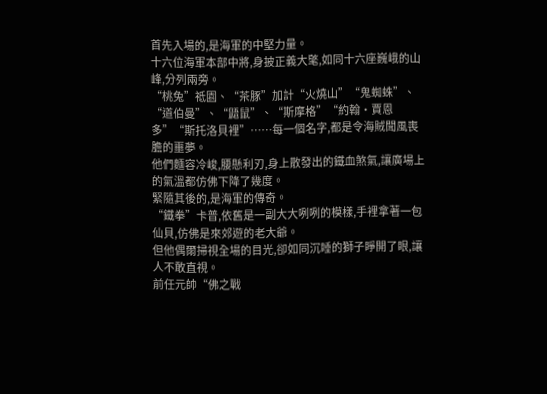首先入場的,是海軍的中堅力量。
十六位海軍本部中將,身披正義大氅,如同十六座巍峨的山峰,分列兩旁。
“桃兔”祗園、“茶豚”加計“火燒山”“鬼蜘蛛”、“道伯曼”、“鼯鼠”、“斯摩格”“約翰·賈恩多”“斯托洛貝裡”……每一個名字,都是令海賊聞風喪膽的噩夢。
他們麵容冷峻,腰懸利刃,身上散發出的鐵血煞氣,讓廣場上的氣溫都仿佛下降了幾度。
緊隨其後的,是海軍的傳奇。
“鐵拳”卡普,依舊是一副大大咧咧的模樣,手裡拿著一包仙貝,仿佛是來郊遊的老大爺。
但他偶爾掃視全場的目光,卻如同沉睡的獅子睜開了眼,讓人不敢直視。
前任元帥“佛之戰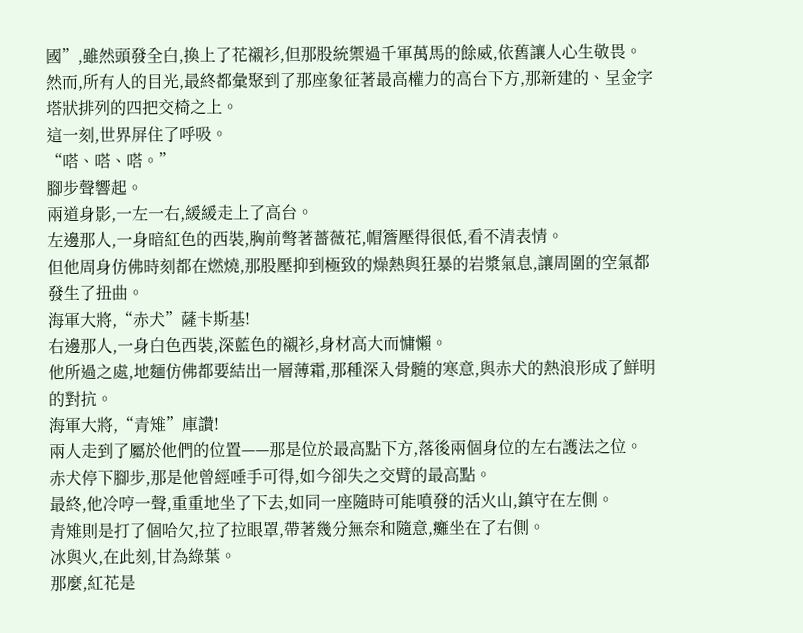國”,雖然頭發全白,換上了花襯衫,但那股統禦過千軍萬馬的餘威,依舊讓人心生敬畏。
然而,所有人的目光,最終都彙聚到了那座象征著最高權力的高台下方,那新建的、呈金字塔狀排列的四把交椅之上。
這一刻,世界屏住了呼吸。
“嗒、嗒、嗒。”
腳步聲響起。
兩道身影,一左一右,緩緩走上了高台。
左邊那人,一身暗紅色的西裝,胸前彆著薔薇花,帽簷壓得很低,看不清表情。
但他周身仿佛時刻都在燃燒,那股壓抑到極致的燥熱與狂暴的岩漿氣息,讓周圍的空氣都發生了扭曲。
海軍大將,“赤犬”薩卡斯基!
右邊那人,一身白色西裝,深藍色的襯衫,身材高大而慵懶。
他所過之處,地麵仿佛都要結出一層薄霜,那種深入骨髓的寒意,與赤犬的熱浪形成了鮮明的對抗。
海軍大將,“青雉”庫讚!
兩人走到了屬於他們的位置——那是位於最高點下方,落後兩個身位的左右護法之位。
赤犬停下腳步,那是他曾經唾手可得,如今卻失之交臂的最高點。
最終,他冷哼一聲,重重地坐了下去,如同一座隨時可能噴發的活火山,鎮守在左側。
青雉則是打了個哈欠,拉了拉眼罩,帶著幾分無奈和隨意,癱坐在了右側。
冰與火,在此刻,甘為綠葉。
那麼,紅花是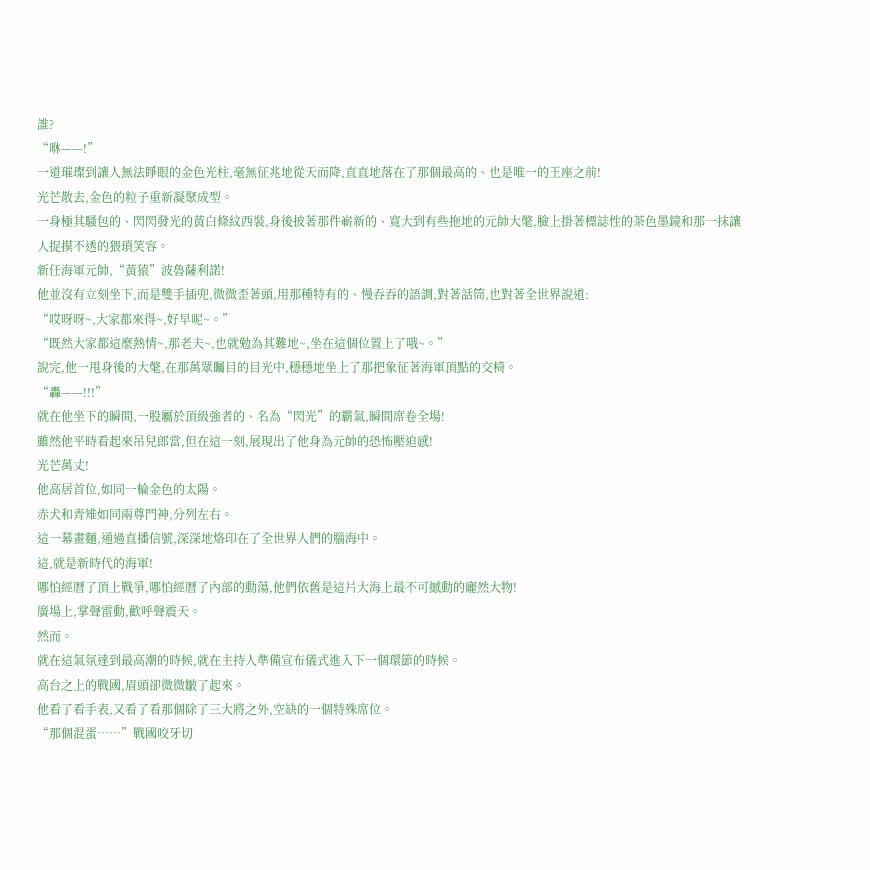誰?
“咻——!”
一道璀璨到讓人無法睜眼的金色光柱,毫無征兆地從天而降,直直地落在了那個最高的、也是唯一的王座之前!
光芒散去,金色的粒子重新凝聚成型。
一身極其騷包的、閃閃發光的黃白條紋西裝,身後披著那件嶄新的、寬大到有些拖地的元帥大氅,臉上掛著標誌性的茶色墨鏡和那一抹讓人捉摸不透的猥瑣笑容。
新任海軍元帥,“黃猿”波魯薩利諾!
他並沒有立刻坐下,而是雙手插兜,微微歪著頭,用那種特有的、慢吞吞的語調,對著話筒,也對著全世界說道:
“哎呀呀~,大家都來得~,好早呢~。”
“既然大家都這麼熱情~,那老夫~,也就勉為其難地~,坐在這個位置上了哦~。”
說完,他一甩身後的大氅,在那萬眾矚目的目光中,穩穩地坐上了那把象征著海軍頂點的交椅。
“轟——!!!”
就在他坐下的瞬間,一股屬於頂級強者的、名為“閃光”的霸氣,瞬間席卷全場!
雖然他平時看起來吊兒郎當,但在這一刻,展現出了他身為元帥的恐怖壓迫感!
光芒萬丈!
他高居首位,如同一輪金色的太陽。
赤犬和青雉如同兩尊門神,分列左右。
這一幕畫麵,通過直播信號,深深地烙印在了全世界人們的腦海中。
這,就是新時代的海軍!
哪怕經曆了頂上戰爭,哪怕經曆了內部的動蕩,他們依舊是這片大海上最不可撼動的龐然大物!
廣場上,掌聲雷動,歡呼聲震天。
然而。
就在這氣氛達到最高潮的時候,就在主持人準備宣布儀式進入下一個環節的時候。
高台之上的戰國,眉頭卻微微皺了起來。
他看了看手表,又看了看那個除了三大將之外,空缺的一個特殊席位。
“那個混蛋……”戰國咬牙切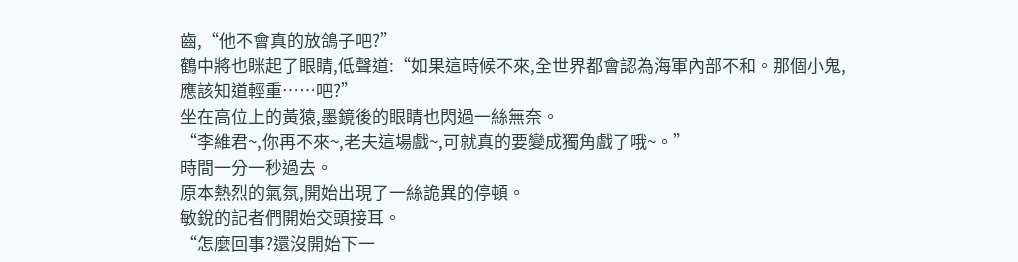齒,“他不會真的放鴿子吧?”
鶴中將也眯起了眼睛,低聲道:“如果這時候不來,全世界都會認為海軍內部不和。那個小鬼,應該知道輕重……吧?”
坐在高位上的黃猿,墨鏡後的眼睛也閃過一絲無奈。
“李維君~,你再不來~,老夫這場戲~,可就真的要變成獨角戲了哦~。”
時間一分一秒過去。
原本熱烈的氣氛,開始出現了一絲詭異的停頓。
敏銳的記者們開始交頭接耳。
“怎麼回事?還沒開始下一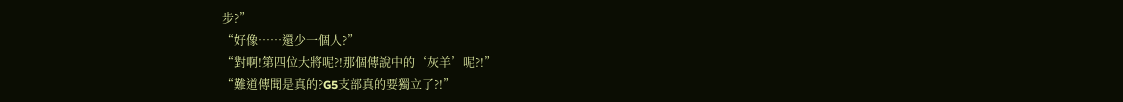步?”
“好像……還少一個人?”
“對啊!第四位大將呢?!那個傳說中的‘灰羊’呢?!”
“難道傳聞是真的?G5支部真的要獨立了?!”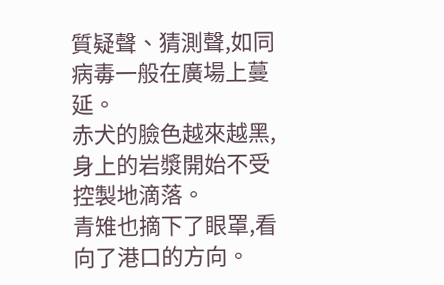質疑聲、猜測聲,如同病毒一般在廣場上蔓延。
赤犬的臉色越來越黑,身上的岩漿開始不受控製地滴落。
青雉也摘下了眼罩,看向了港口的方向。